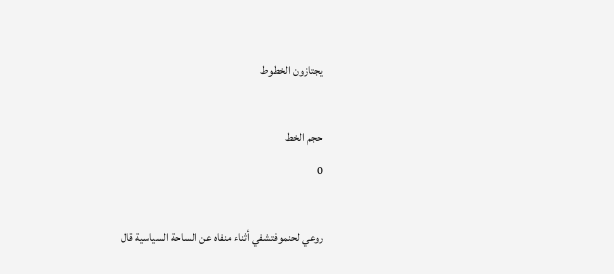يجتازون الخطوط

حجم الخط
0

روعي لحنموفتشفي أثناء منفاه عن الساحة السياسية قال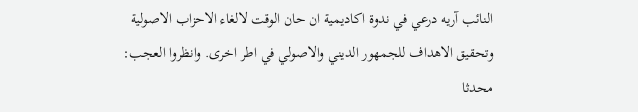النائب آريه درعي في ندوة اكاديمية ان حان الوقت لالغاء الاحزاب الاصولية وتحقيق الاهداف للجمهور الديني والاصولي في اطر اخرى. وانظروا العجب: محدثا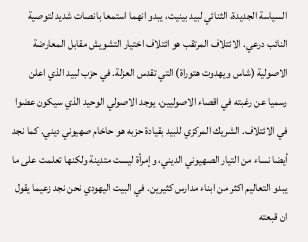السياسة الجديدة، الثنائي لبيد بينيت، يبدو انهما استمعا بانصات شديد لتوصية النائب درعي. الائتلاف المرتقب هو ائتلاف اختيار التشويش مقابل المعارضة الاصولية (شاس ويهدوت هتوراة) التي تقدس العزلة. في حزب لبيد الذي اعلن رسميا عن رغبته في اقصاء الاصوليين، يوجد الاصولي الوحيد الذي سيكون عضوا في الائتلاف. الشريك المركزي للبيد بقيادة حزبه هو حاخام صهيوني ديني. كما نجد أيضا نساء من التيار الصهيوني الديني، وإمرأة ليست متدينة ولكنها تعلمت على ما يبدو التعاليم اكثر من ابناء مدارس كثيرين. في البيت اليهودي نحن نجد زعيما يقول ان قبعته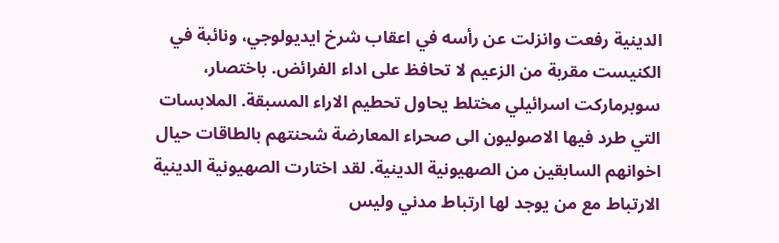الدينية رفعت وانزلت عن رأسه في اعقاب شرخ ايديولوجي، ونائبة في الكنيست مقربة من الزعيم لا تحافظ على اداء الفرائض. باختصار، سوبرماركت اسرائيلي مختلط يحاول تحطيم الاراء المسبقة. الملابسات التي طرد فيها الاصوليون الى صحراء المعارضة شحنتهم بالطاقات حيال اخوانهم السابقين من الصهيونية الدينية. لقد اختارت الصهيونية الدينية الارتباط مع من يوجد لها ارتباط مدني وليس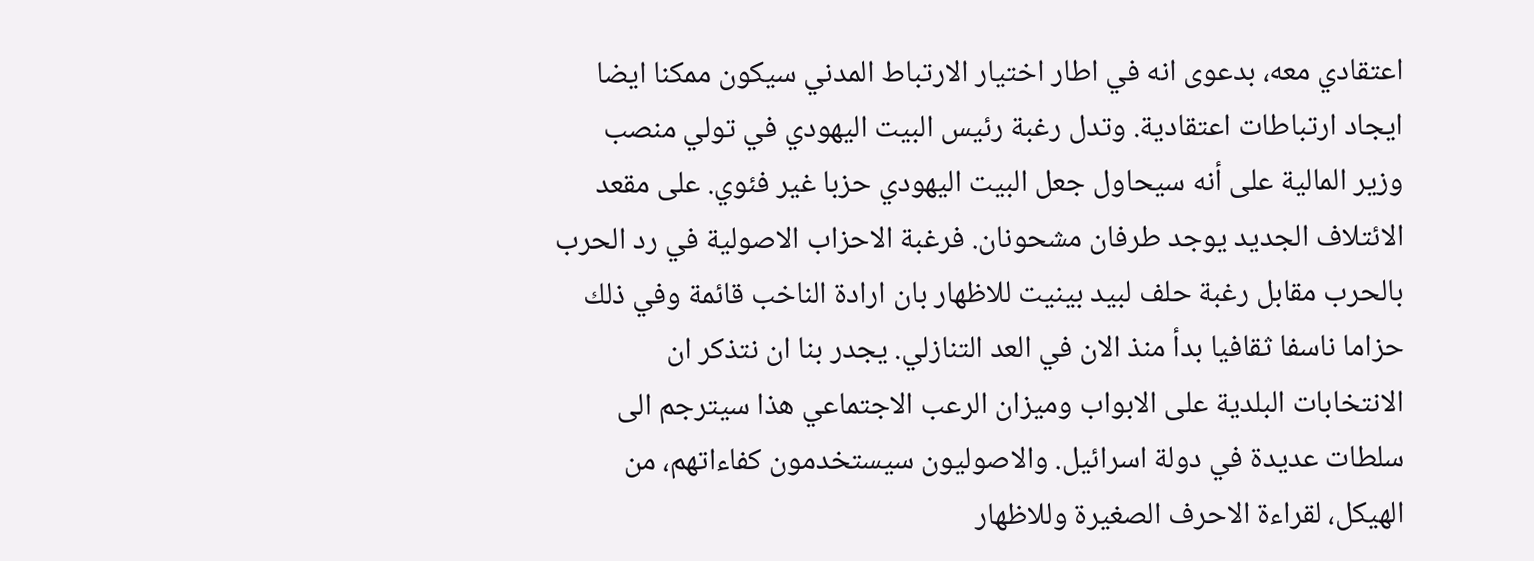اعتقادي معه، بدعوى انه في اطار اختيار الارتباط المدني سيكون ممكنا ايضا ايجاد ارتباطات اعتقادية. وتدل رغبة رئيس البيت اليهودي في تولي منصب وزير المالية على أنه سيحاول جعل البيت اليهودي حزبا غير فئوي. على مقعد الائتلاف الجديد يوجد طرفان مشحونان. فرغبة الاحزاب الاصولية في رد الحرب بالحرب مقابل رغبة حلف لبيد بينيت للاظهار بان ارادة الناخب قائمة وفي ذلك حزاما ناسفا ثقافيا بدأ منذ الان في العد التنازلي. يجدر بنا ان نتذكر ان الانتخابات البلدية على الابواب وميزان الرعب الاجتماعي هذا سيترجم الى سلطات عديدة في دولة اسرائيل. والاصوليون سيستخدمون كفاءاتهم، من الهيكل، لقراءة الاحرف الصغيرة وللاظهار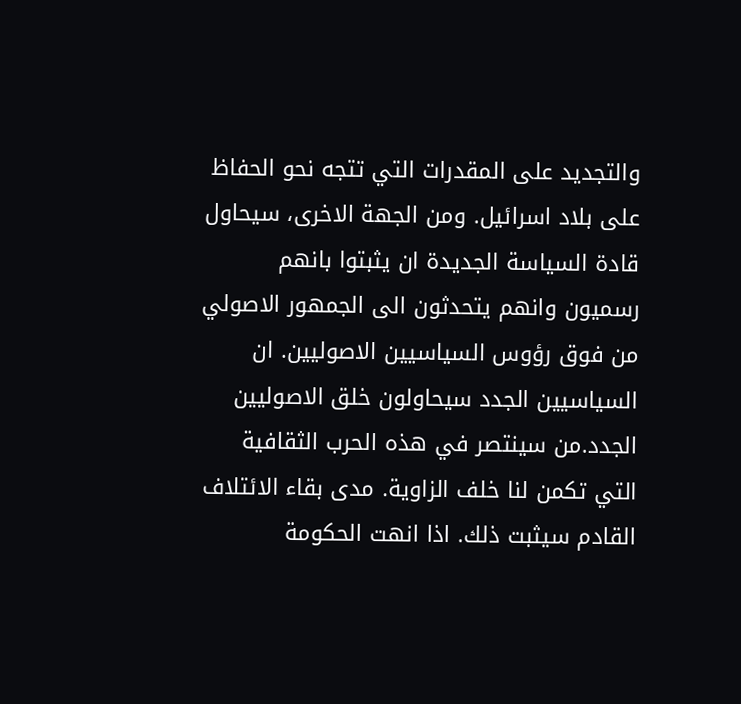والتجديد على المقدرات التي تتجه نحو الحفاظ على بلاد اسرائيل. ومن الجهة الاخرى، سيحاول قادة السياسة الجديدة ان يثبتوا بانهم رسميون وانهم يتحدثون الى الجمهور الاصولي من فوق رؤوس السياسيين الاصوليين. ان السياسيين الجدد سيحاولون خلق الاصوليين الجدد.من سينتصر في هذه الحرب الثقافية التي تكمن لنا خلف الزاوية. مدى بقاء الائتلاف القادم سيثبت ذلك. اذا انهت الحكومة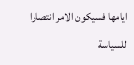ايامها فسيكون الامر انتصارا للسياسة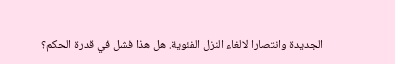الجديدة وانتصارا لالغاء النزل الفئوية. هل هذا فشل في قدرة الحكم؟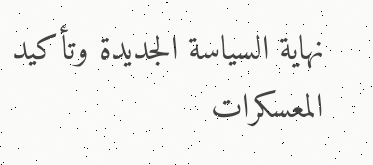نهاية السياسة الجديدة وتأكيد المعسكرات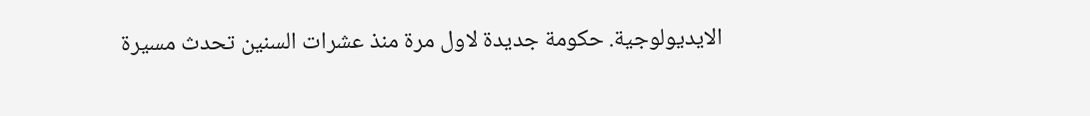الايديولوجية. حكومة جديدة لاول مرة منذ عشرات السنين تحدث مسيرة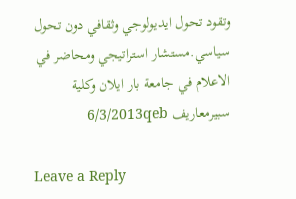وتقود تحول ايديولوجي وثقافي دون تحول سياسي.مستشار استراتيجي ومحاضر في الاعلام في جامعة بار ايلان وكلية سبيرمعاريف 6/3/2013qeb

Leave a Reply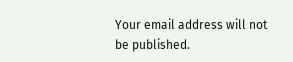Your email address will not be published.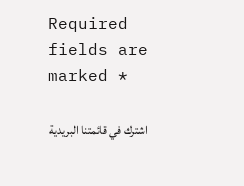Required fields are marked *

اشترك في قائمتنا البريدية